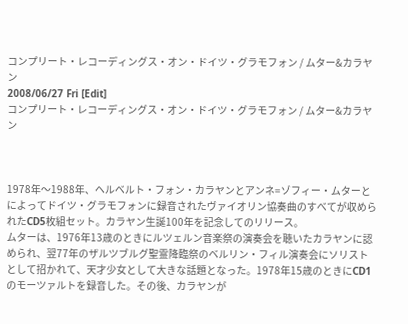コンプリート・レコーディングス・オン・ドイツ・グラモフォン / ムター&カラヤン
2008/06/27 Fri [Edit]
コンプリート・レコーディングス・オン・ドイツ・グラモフォン / ムター&カラヤン



1978年〜1988年、ヘルベルト・フォン・カラヤンとアンネ=ゾフィー・ムターとによってドイツ・グラモフォンに録音されたヴァイオリン協奏曲のすべてが収められたCD5枚組セット。カラヤン生誕100年を記念してのリリース。
ムターは、1976年13歳のときにルツェルン音楽祭の演奏会を聴いたカラヤンに認められ、翌77年のザルツブルグ聖霊降臨祭のベルリン・フィル演奏会にソリストとして招かれて、天才少女として大きな話題となった。1978年15歳のときにCD1のモーツァルトを録音した。その後、カラヤンが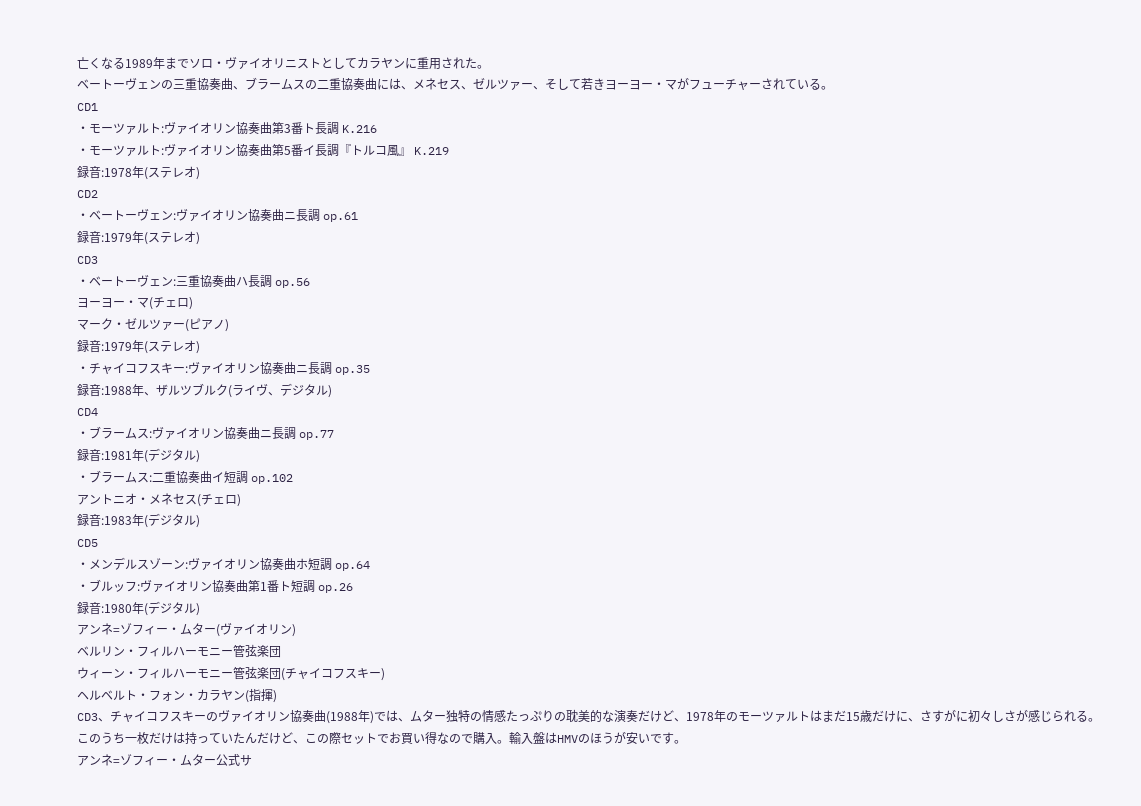亡くなる1989年までソロ・ヴァイオリニストとしてカラヤンに重用された。
ベートーヴェンの三重協奏曲、ブラームスの二重協奏曲には、メネセス、ゼルツァー、そして若きヨーヨー・マがフューチャーされている。
CD1
・モーツァルト:ヴァイオリン協奏曲第3番ト長調 K.216
・モーツァルト:ヴァイオリン協奏曲第5番イ長調『トルコ風』 K.219
録音:1978年(ステレオ)
CD2
・ベートーヴェン:ヴァイオリン協奏曲ニ長調 op.61
録音:1979年(ステレオ)
CD3
・ベートーヴェン:三重協奏曲ハ長調 op.56
ヨーヨー・マ(チェロ)
マーク・ゼルツァー(ピアノ)
録音:1979年(ステレオ)
・チャイコフスキー:ヴァイオリン協奏曲ニ長調 op.35
録音:1988年、ザルツブルク(ライヴ、デジタル)
CD4
・ブラームス:ヴァイオリン協奏曲ニ長調 op.77
録音:1981年(デジタル)
・ブラームス:二重協奏曲イ短調 op.102
アントニオ・メネセス(チェロ)
録音:1983年(デジタル)
CD5
・メンデルスゾーン:ヴァイオリン協奏曲ホ短調 op.64
・ブルッフ:ヴァイオリン協奏曲第1番ト短調 op.26
録音:1980年(デジタル)
アンネ=ゾフィー・ムター(ヴァイオリン)
ベルリン・フィルハーモニー管弦楽団
ウィーン・フィルハーモニー管弦楽団(チャイコフスキー)
ヘルベルト・フォン・カラヤン(指揮)
CD3、チャイコフスキーのヴァイオリン協奏曲(1988年)では、ムター独特の情感たっぷりの耽美的な演奏だけど、1978年のモーツァルトはまだ15歳だけに、さすがに初々しさが感じられる。
このうち一枚だけは持っていたんだけど、この際セットでお買い得なので購入。輸入盤はHMVのほうが安いです。
アンネ=ゾフィー・ムター公式サ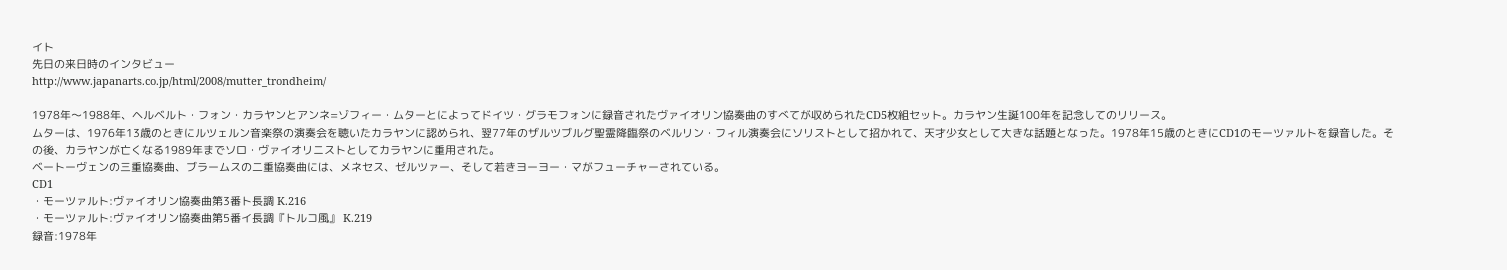イト
先日の来日時のインタビュー
http://www.japanarts.co.jp/html/2008/mutter_trondheim/

1978年〜1988年、ヘルベルト・フォン・カラヤンとアンネ=ゾフィー・ムターとによってドイツ・グラモフォンに録音されたヴァイオリン協奏曲のすべてが収められたCD5枚組セット。カラヤン生誕100年を記念してのリリース。
ムターは、1976年13歳のときにルツェルン音楽祭の演奏会を聴いたカラヤンに認められ、翌77年のザルツブルグ聖霊降臨祭のベルリン・フィル演奏会にソリストとして招かれて、天才少女として大きな話題となった。1978年15歳のときにCD1のモーツァルトを録音した。その後、カラヤンが亡くなる1989年までソロ・ヴァイオリニストとしてカラヤンに重用された。
ベートーヴェンの三重協奏曲、ブラームスの二重協奏曲には、メネセス、ゼルツァー、そして若きヨーヨー・マがフューチャーされている。
CD1
・モーツァルト:ヴァイオリン協奏曲第3番ト長調 K.216
・モーツァルト:ヴァイオリン協奏曲第5番イ長調『トルコ風』 K.219
録音:1978年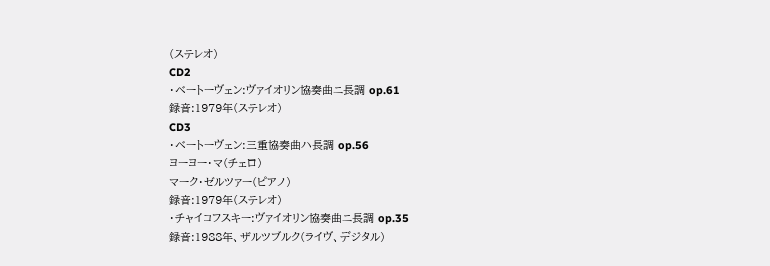(ステレオ)
CD2
・ベートーヴェン:ヴァイオリン協奏曲ニ長調 op.61
録音:1979年(ステレオ)
CD3
・ベートーヴェン:三重協奏曲ハ長調 op.56
ヨーヨー・マ(チェロ)
マーク・ゼルツァー(ピアノ)
録音:1979年(ステレオ)
・チャイコフスキー:ヴァイオリン協奏曲ニ長調 op.35
録音:1988年、ザルツブルク(ライヴ、デジタル)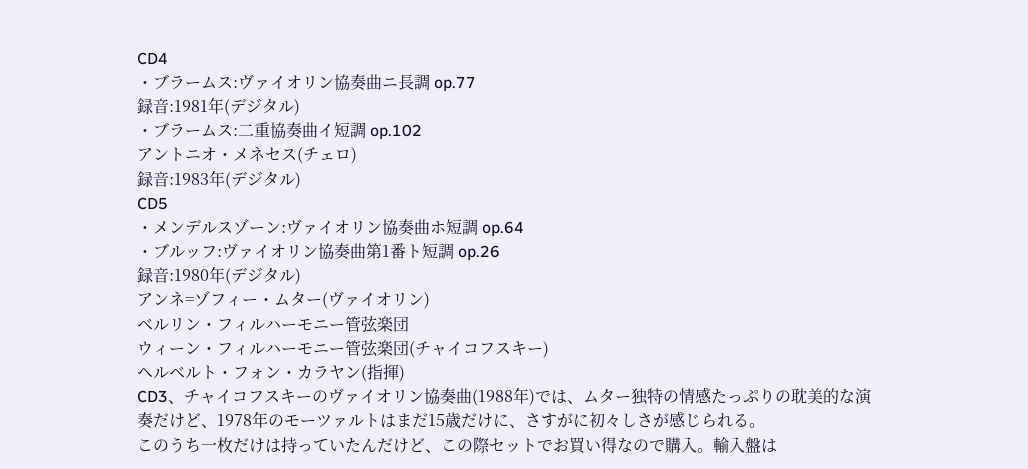CD4
・ブラームス:ヴァイオリン協奏曲ニ長調 op.77
録音:1981年(デジタル)
・ブラームス:二重協奏曲イ短調 op.102
アントニオ・メネセス(チェロ)
録音:1983年(デジタル)
CD5
・メンデルスゾーン:ヴァイオリン協奏曲ホ短調 op.64
・ブルッフ:ヴァイオリン協奏曲第1番ト短調 op.26
録音:1980年(デジタル)
アンネ=ゾフィー・ムター(ヴァイオリン)
ベルリン・フィルハーモニー管弦楽団
ウィーン・フィルハーモニー管弦楽団(チャイコフスキー)
ヘルベルト・フォン・カラヤン(指揮)
CD3、チャイコフスキーのヴァイオリン協奏曲(1988年)では、ムター独特の情感たっぷりの耽美的な演奏だけど、1978年のモーツァルトはまだ15歳だけに、さすがに初々しさが感じられる。
このうち一枚だけは持っていたんだけど、この際セットでお買い得なので購入。輸入盤は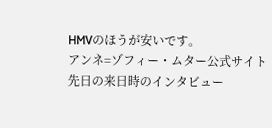HMVのほうが安いです。
アンネ=ゾフィー・ムター公式サイト
先日の来日時のインタビュー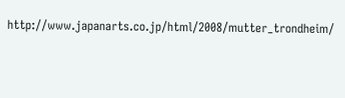http://www.japanarts.co.jp/html/2008/mutter_trondheim/